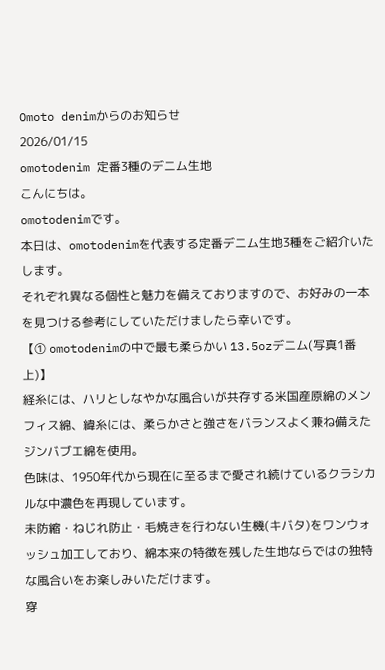Omoto denimからのお知らせ
2026/01/15
omotodenim 定番3種のデニム生地
こんにちは。
omotodenimです。
本日は、omotodenimを代表する定番デニム生地3種をご紹介いたします。
それぞれ異なる個性と魅力を備えておりますので、お好みの一本を見つける参考にしていただけましたら幸いです。
【① omotodenimの中で最も柔らかい 13.5ozデニム(写真1番上)】
経糸には、ハリとしなやかな風合いが共存する米国産原綿のメンフィス綿、緯糸には、柔らかさと強さをバランスよく兼ね備えたジンバブエ綿を使用。
色味は、1950年代から現在に至るまで愛され続けているクラシカルな中濃色を再現しています。
未防縮・ねじれ防止・毛焼きを行わない生機(キバタ)をワンウォッシュ加工しており、綿本来の特徴を残した生地ならではの独特な風合いをお楽しみいただけます。
穿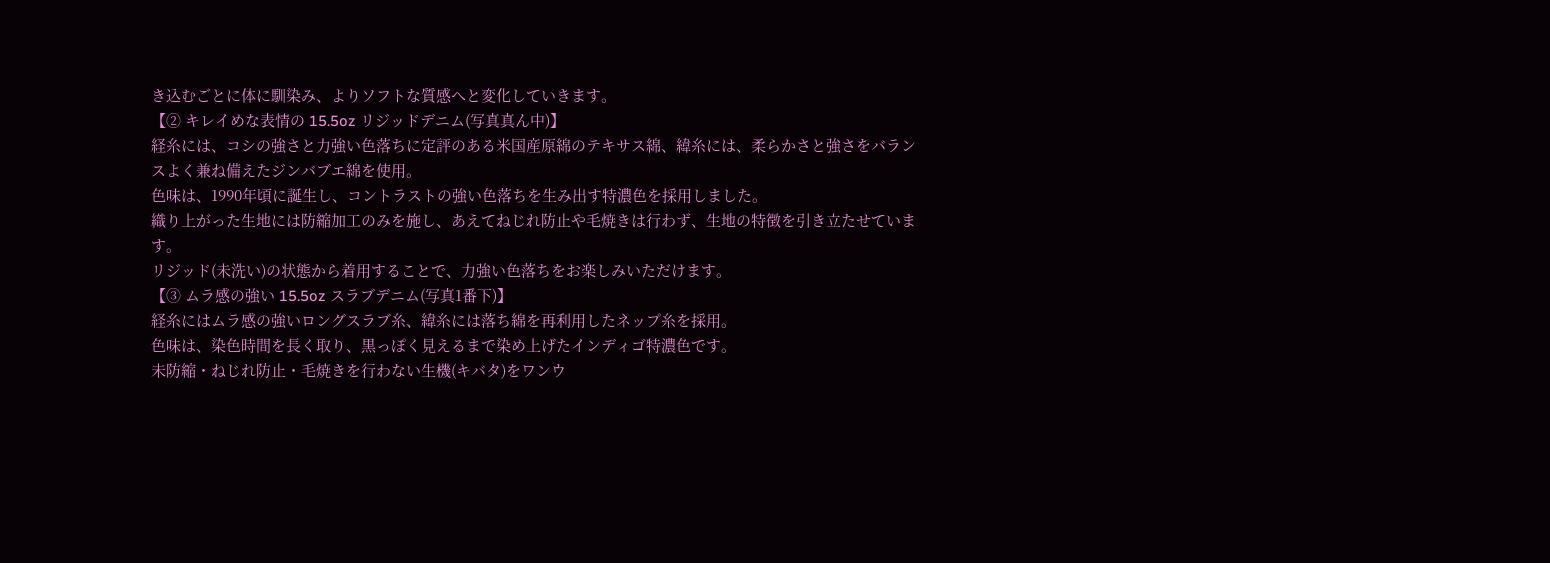き込むごとに体に馴染み、よりソフトな質感へと変化していきます。
【② キレイめな表情の 15.5oz リジッドデニム(写真真ん中)】
経糸には、コシの強さと力強い色落ちに定評のある米国産原綿のテキサス綿、緯糸には、柔らかさと強さをバランスよく兼ね備えたジンバブエ綿を使用。
色味は、1990年頃に誕生し、コントラストの強い色落ちを生み出す特濃色を採用しました。
織り上がった生地には防縮加工のみを施し、あえてねじれ防止や毛焼きは行わず、生地の特徴を引き立たせています。
リジッド(未洗い)の状態から着用することで、力強い色落ちをお楽しみいただけます。
【③ ムラ感の強い 15.5oz スラブデニム(写真1番下)】
経糸にはムラ感の強いロングスラブ糸、緯糸には落ち綿を再利用したネップ糸を採用。
色味は、染色時間を長く取り、黒っぽく見えるまで染め上げたインディゴ特濃色です。
未防縮・ねじれ防止・毛焼きを行わない生機(キバタ)をワンウ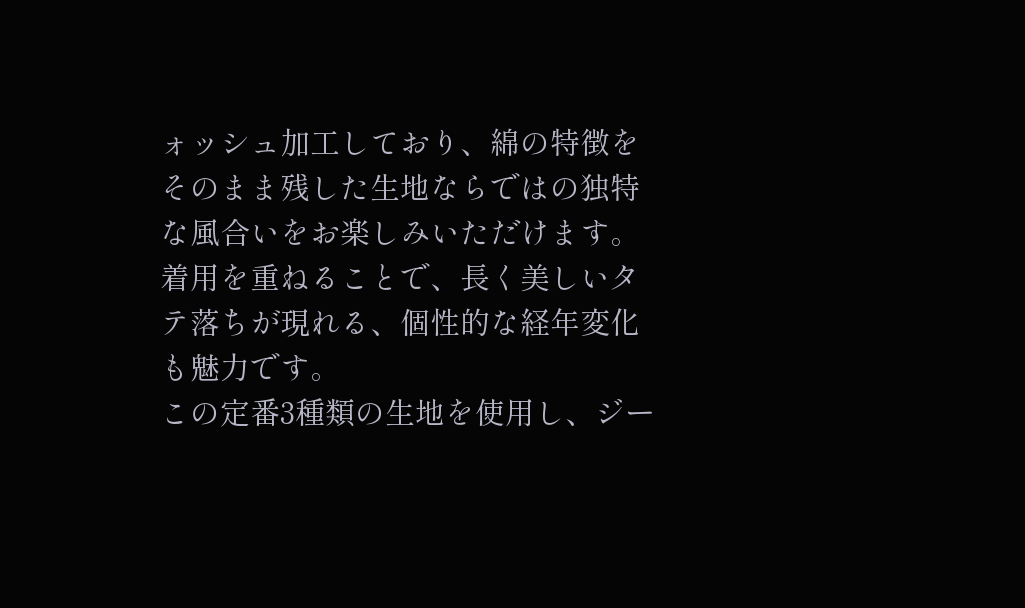ォッシュ加工しており、綿の特徴をそのまま残した生地ならではの独特な風合いをお楽しみいただけます。
着用を重ねることで、長く美しいタテ落ちが現れる、個性的な経年変化も魅力です。
この定番3種類の生地を使用し、ジー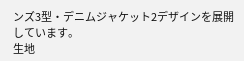ンズ3型・デニムジャケット2デザインを展開しています。
生地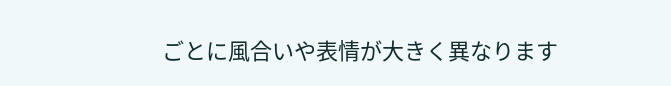ごとに風合いや表情が大きく異なります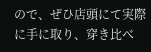ので、ぜひ店頭にて実際に手に取り、穿き比べ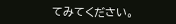てみてください。